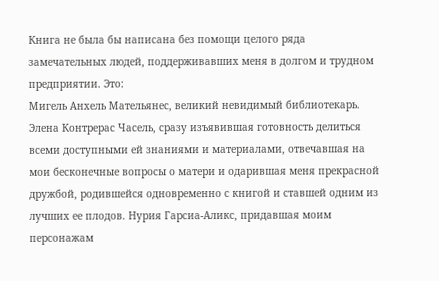Книга не была бы написана без помощи целого ряда замечательных людей, поддерживавших меня в долгом и трудном предприятии. Это:
Мигель Анхель Мательянес, великий невидимый библиотекарь. Элена Контрерас Часель, сразу изъявившая готовность делиться всеми доступными ей знаниями и материалами, отвечавшая на мои бесконечные вопросы о матери и одарившая меня прекрасной дружбой, родившейся одновременно с книгой и ставшей одним из лучших ее плодов. Нурия Гарсиа-Аликс, придавшая моим персонажам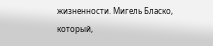жизненности. Мигель Бласко, который,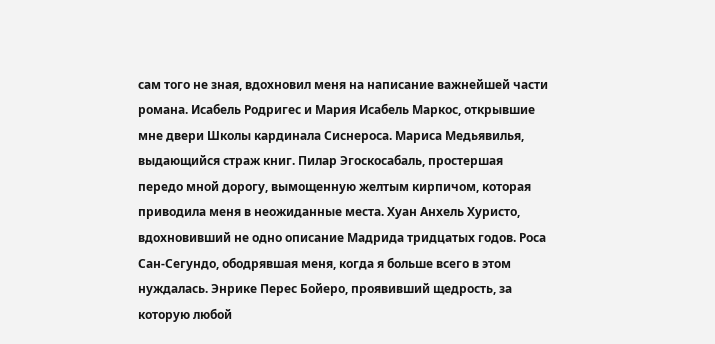сам того не зная, вдохновил меня на написание важнейшей части романа. Исабель Родригес и Мария Исабель Маркос, открывшие мне двери Школы кардинала Сиснероса. Мариса Медьявилья, выдающийся страж книг. Пилар Эгоскосабаль, простершая передо мной дорогу, вымощенную желтым кирпичом, которая приводила меня в неожиданные места. Хуан Анхель Хуристо, вдохновивший не одно описание Мадрида тридцатых годов. Роса Сан-Сегундо, ободрявшая меня, когда я больше всего в этом нуждалась. Энрике Перес Бойеро, проявивший щедрость, за которую любой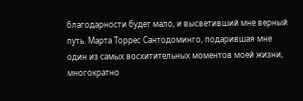благодарности будет мало, и высветивший мне верный путь. Марта Торрес Сантодоминго, подарившая мне один из самых восхитительных моментов моей жизни, многократно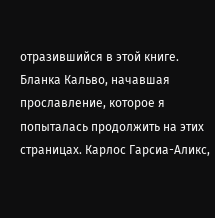отразившийся в этой книге. Бланка Кальво, начавшая прославление, которое я попыталась продолжить на этих страницах. Карлос Гарсиа-Аликс,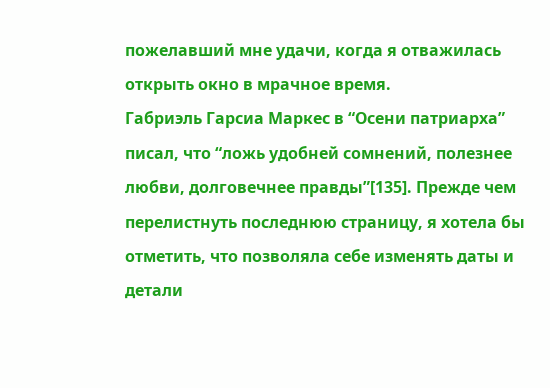пожелавший мне удачи, когда я отважилась открыть окно в мрачное время.
Габриэль Гарсиа Маркес в “Осени патриарха” писал, что “ложь удобней сомнений, полезнее любви, долговечнее правды”[135]. Прежде чем перелистнуть последнюю страницу, я хотела бы отметить, что позволяла себе изменять даты и детали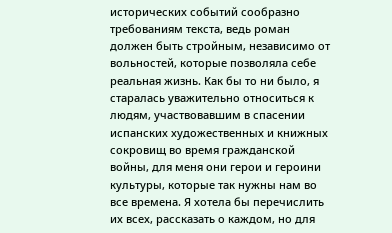исторических событий сообразно требованиям текста, ведь роман должен быть стройным, независимо от вольностей, которые позволяла себе реальная жизнь. Как бы то ни было, я старалась уважительно относиться к людям, участвовавшим в спасении испанских художественных и книжных сокровищ во время гражданской войны, для меня они герои и героини культуры, которые так нужны нам во все времена. Я хотела бы перечислить их всех, рассказать о каждом, но для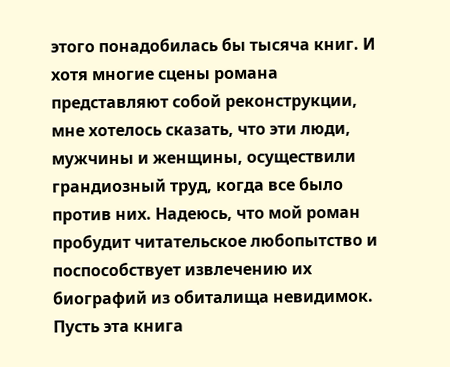этого понадобилась бы тысяча книг. И хотя многие сцены романа представляют собой реконструкции, мне хотелось сказать, что эти люди, мужчины и женщины, осуществили грандиозный труд, когда все было против них. Надеюсь, что мой роман пробудит читательское любопытство и поспособствует извлечению их биографий из обиталища невидимок. Пусть эта книга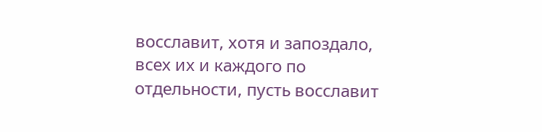восславит, хотя и запоздало, всех их и каждого по отдельности, пусть восславит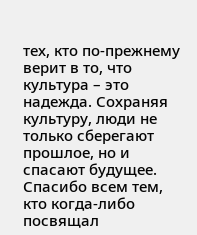тех, кто по-прежнему верит в то, что культура – это надежда. Сохраняя культуру, люди не только сберегают прошлое, но и спасают будущее. Спасибо всем тем, кто когда-либо посвящал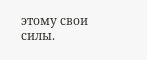этому свои силы.